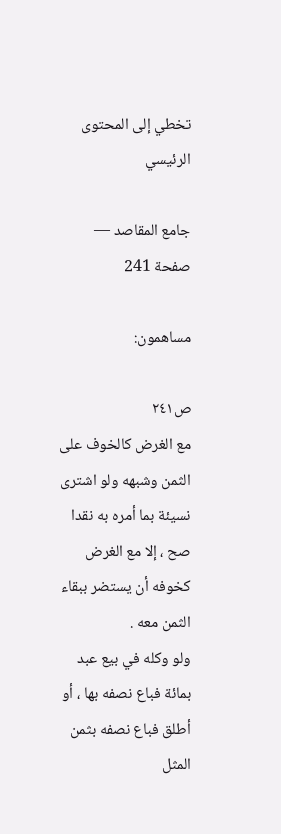تخطي إلى المحتوى الرئيسي

جامع المقاصد — صفحة 241

مساهمون:

ص٢٤١
مع الغرض كالخوف على الثمن وشبهه ولو اشترى نسيئة بما أمره به نقدا صح ، إلا مع الغرض كخوفه أن يستضر ببقاء الثمن معه .
ولو وكله في بيع عبد بمائة فباع نصفه بها ، أو أطلق فباع نصفه بثمن المثل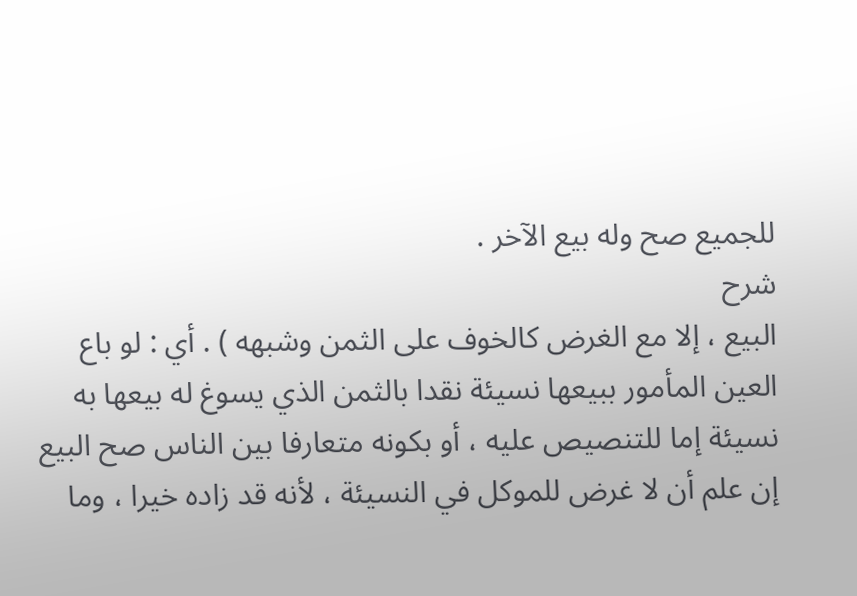للجميع صح وله بيع الآخر .
شرح
البيع ، إلا مع الغرض كالخوف على الثمن وشبهه ) . أي : لو باع العين المأمور ببيعها نسيئة نقدا بالثمن الذي يسوغ له بيعها به نسيئة إما للتنصيص عليه ، أو بكونه متعارفا بين الناس صح البيع إن علم أن لا غرض للموكل في النسيئة ، لأنه قد زاده خيرا ، وما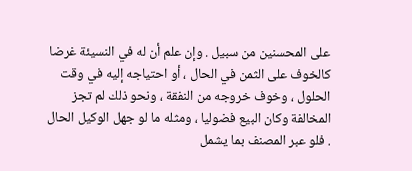على المحسنين من سبيل . وإن علم أن له في النسيئة غرضا كالخوف على الثمن في الحال ، أو احتياجه إليه في وقت الحلول ، وخوف خروجه من النفقة ، ونحو ذلك لم تجز المخالفة وكان البيع فضوليا ، ومثله ما لو جهل الوكيل الحال . فلو عبر المصنف بما يشمل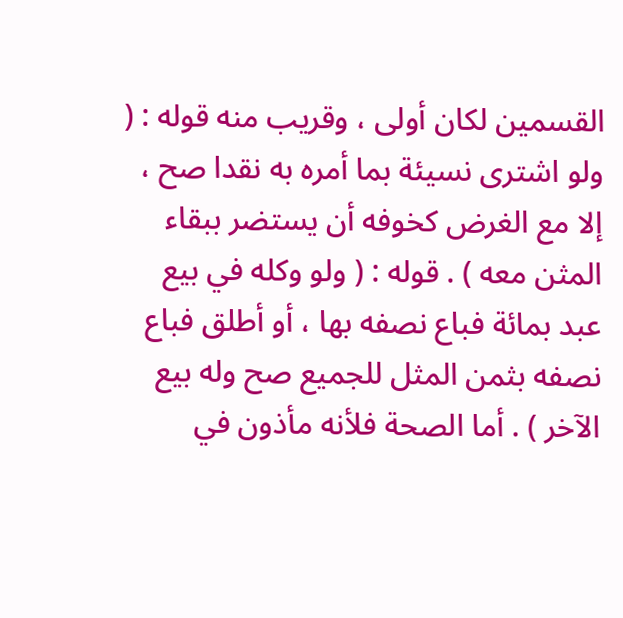القسمين لكان أولى ، وقريب منه قوله : ( ولو اشترى نسيئة بما أمره به نقدا صح ، إلا مع الغرض كخوفه أن يستضر ببقاء المثن معه ) . قوله : ( ولو وكله في بيع عبد بمائة فباع نصفه بها ، أو أطلق فباع نصفه بثمن المثل للجميع صح وله بيع الآخر ) . أما الصحة فلأنه مأذون في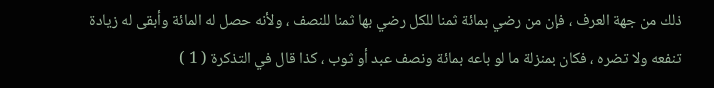ذلك من جهة العرف ، فإن من رضي بمائة ثمنا للكل رضي بها ثمنا للنصف ، ولأنه حصل له المائة وأبقى له زيادة تنفعه ولا تضره ، فكان بمنزلة ما لو باعه بمائة ونصف عبد أو ثوب ، كذا قال في التذكرة ( 1 )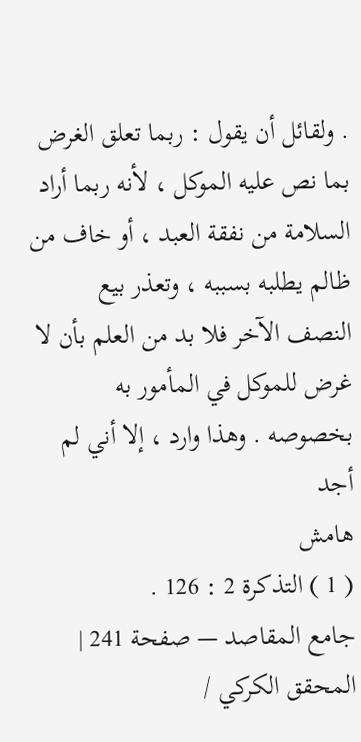. ولقائل أن يقول : ربما تعلق الغرض بما نص عليه الموكل ، لأنه ربما أراد السلامة من نفقة العبد ، أو خاف من ظالم يطلبه بسببه ، وتعذر بيع النصف الآخر فلا بد من العلم بأن لا غرض للموكل في المأمور به بخصوصه . وهذا وارد ، إلا أني لم أجد
هامش
( 1 ) التذكرة 2 : 126 .
جامع المقاصد — صفحة 241 | المحقق الكركي /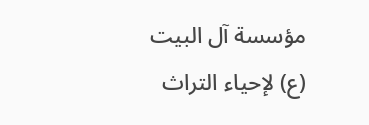مؤسسة آل البيت (ع) لإحياء التراث